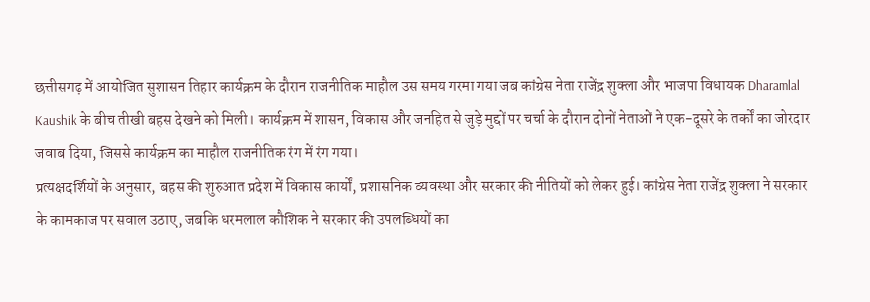छत्तीसगढ़ में आयोजित सुशासन तिहार कार्यक्रम के दौरान राजनीतिक माहौल उस समय गरमा गया जब कांग्रेस नेता राजेंद्र शुक्ला और भाजपा विधायक Dharamlal Kaushik के बीच तीखी बहस देखने को मिली। कार्यक्रम में शासन, विकास और जनहित से जुड़े मुद्दों पर चर्चा के दौरान दोनों नेताओं ने एक-दूसरे के तर्कों का जोरदार जवाब दिया, जिससे कार्यक्रम का माहौल राजनीतिक रंग में रंग गया।
प्रत्यक्षदर्शियों के अनुसार, बहस की शुरुआत प्रदेश में विकास कार्यों, प्रशासनिक व्यवस्था और सरकार की नीतियों को लेकर हुई। कांग्रेस नेता राजेंद्र शुक्ला ने सरकार के कामकाज पर सवाल उठाए, जबकि धरमलाल कौशिक ने सरकार की उपलब्धियों का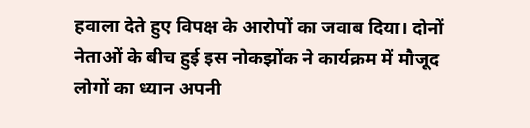हवाला देते हुए विपक्ष के आरोपों का जवाब दिया। दोनों नेताओं के बीच हुई इस नोकझोंक ने कार्यक्रम में मौजूद लोगों का ध्यान अपनी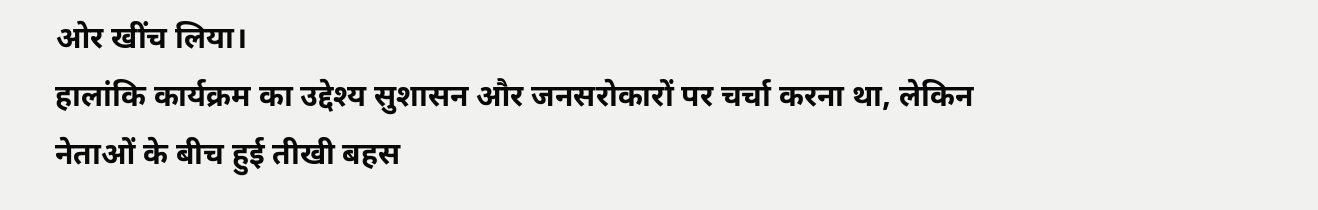ओर खींच लिया।
हालांकि कार्यक्रम का उद्देश्य सुशासन और जनसरोकारों पर चर्चा करना था, लेकिन नेताओं के बीच हुई तीखी बहस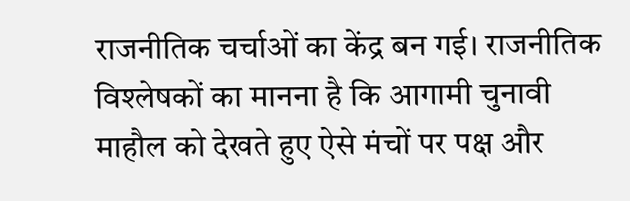राजनीतिक चर्चाओं का केंद्र बन गई। राजनीतिक विश्लेषकों का मानना है कि आगामी चुनावी माहौल को देखते हुए ऐसे मंचों पर पक्ष और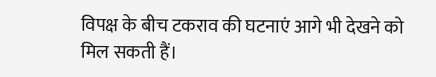विपक्ष के बीच टकराव की घटनाएं आगे भी देखने को मिल सकती हैं।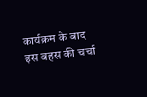कार्यक्रम के बाद इस बहस की चर्चा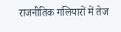राजनीतिक गलियारों में तेज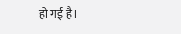हो गई है।